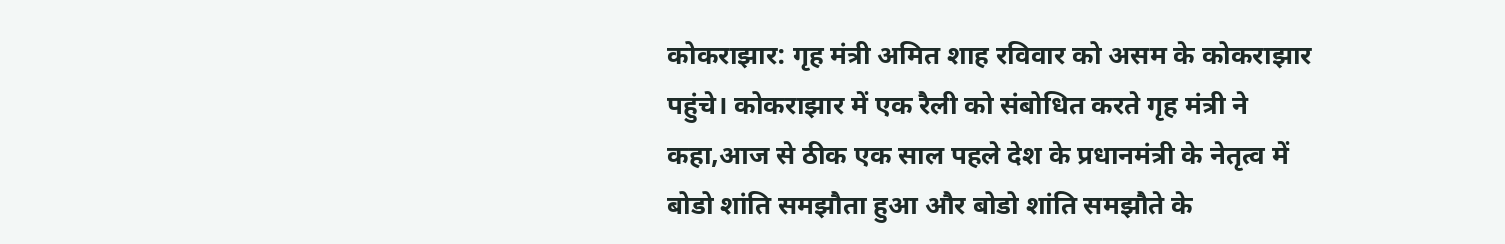कोकराझार: गृह मंत्री अमित शाह रविवार को असम के कोकराझार पहुंचे। कोकराझार में एक रैली को संबोधित करते गृह मंत्री ने कहा,आज से ठीक एक साल पहले देश के प्रधानमंत्री के नेतृत्व में बोडो शांति समझौता हुआ और बोडो शांति समझौते के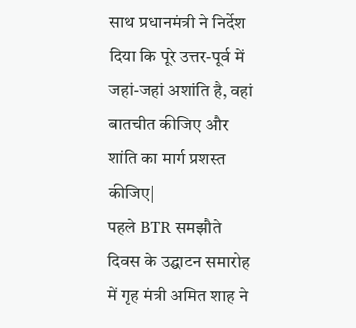साथ प्रधानमंत्री ने निर्देश दिया कि पूरे उत्तर-पूर्व में जहां-जहां अशांति है, वहां बातचीत कीजिए और शांति का मार्ग प्रशस्त कीजिए|
पहले BTR समझौते दिवस के उद्घाटन समारोह में गृह मंत्री अमित शाह ने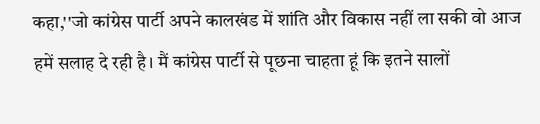कहा,''जो कांग्रेस पार्टी अपने कालखंड में शांति और विकास नहीं ला सकी वो आज हमें सलाह दे रही है। मैं कांग्रेस पार्टी से पूछना चाहता हूं कि इतने सालों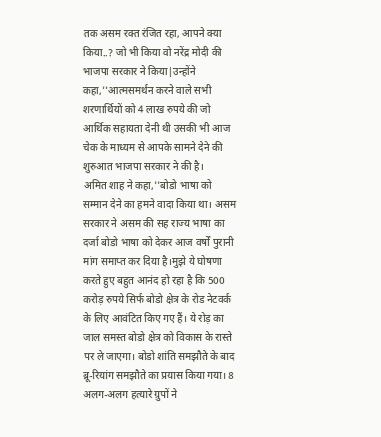तक असम रक्त रंजित रहा, आपने क्या किया..? जो भी किया वो नरेंद्र मोदी की भाजपा सरकार ने किया|उन्होंने कहा,''आत्मसमर्थन करने वाले सभी शरणार्थियों को 4 लाख रुपये की जो आर्थिक सहायता देनी थी उसकी भी आज चेक के माध्यम से आपके सामने देने की शुरुआत भाजपा सरकार ने की है।
अमित शाह ने कहा,''बोडो भाषा को सम्मान देने का हमने वादा किया था। असम सरकार ने असम की सह राज्य भाषा का दर्जा बोडो भाषा को देकर आज वर्षों पुरानी मांग समाप्त कर दिया है।मुझे ये घोषणा करते हुए बहुत आनंद हो रहा है कि 500 करोड़ रुपये सिर्फ बोडो क्षेत्र के रोड नेटवर्क के लिए आवंटित किए गए हैं। ये रोड़ का जाल समस्त बोडो क्षेत्र को विकास के रास्ते पर ले जाएगा। बोडो शांति समझौते के बाद ब्रू-रियांग समझौते का प्रयास किया गया। 8 अलग-अलग हत्यारे ग्रुपों ने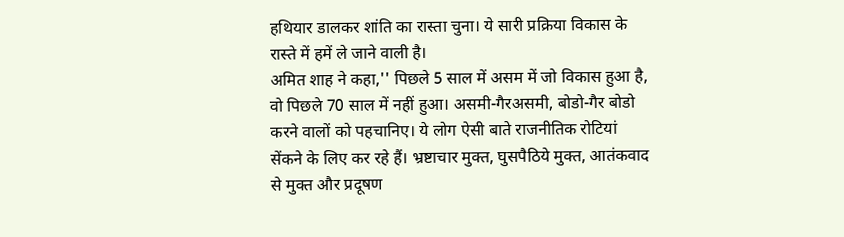हथियार डालकर शांति का रास्ता चुना। ये सारी प्रक्रिया विकास के रास्ते में हमें ले जाने वाली है।
अमित शाह ने कहा,'' पिछले 5 साल में असम में जो विकास हुआ है, वो पिछले 70 साल में नहीं हुआ। असमी-गैरअसमी, बोडो-गैर बोडो करने वालों को पहचानिए। ये लोग ऐसी बाते राजनीतिक रोटियां सेंकने के लिए कर रहे हैं। भ्रष्टाचार मुक्त, घुसपैठिये मुक्त, आतंकवाद से मुक्त और प्रदूषण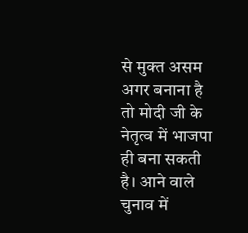से मुक्त असम अगर बनाना है तो मोदी जी के नेतृत्व में भाजपा ही बना सकती है। आने वाले चुनाव में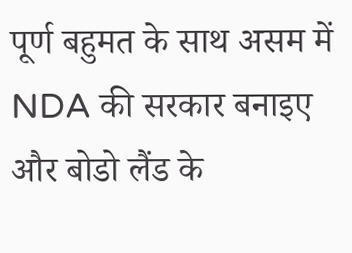पूर्ण बहुमत के साथ असम में NDA की सरकार बनाइए और बोडो लैंड के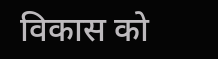विकास को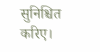सुनिश्चित करिए।